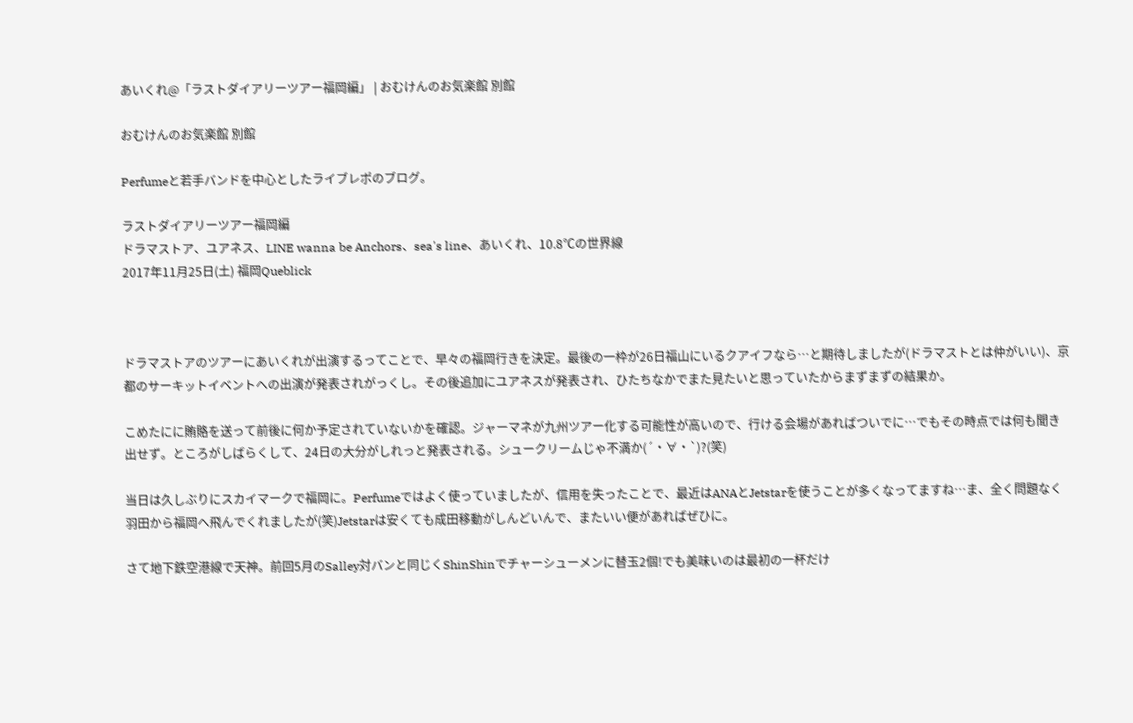あいくれ@「ラストダイアリーツアー福岡編」 | おむけんのお気楽館 別館

おむけんのお気楽館 別館

Perfumeと若手バンドを中心としたライブレポのブログ。

ラストダイアリーツアー福岡編
ドラマストア、ユアネス、LINE wanna be Anchors、sea's line、あいくれ、10.8℃の世界線
2017年11月25日(土) 福岡Queblick



ドラマストアのツアーにあいくれが出演するってことで、早々の福岡行きを決定。最後の一枠が26日福山にいるクアイフなら…と期待しましたが(ドラマストとは仲がいい)、京都のサーキットイベントへの出演が発表されがっくし。その後追加にユアネスが発表され、ひたちなかでまた見たいと思っていたからまずまずの結果か。

こめたにに賄賂を送って前後に何か予定されていないかを確認。ジャーマネが九州ツアー化する可能性が高いので、行ける会場があればついでに…でもその時点では何も聞き出せず。ところがしばらくして、24日の大分がしれっと発表される。シュークリームじゃ不満か(´・∀・`)?(笑)

当日は久しぶりにスカイマークで福岡に。Perfumeではよく使っていましたが、信用を失ったことで、最近はANAとJetstarを使うことが多くなってますね…ま、全く問題なく羽田から福岡へ飛んでくれましたが(笑)Jetstarは安くても成田移動がしんどいんで、またいい便があればぜひに。

さて地下鉄空港線で天神。前回5月のSalley対バンと同じくShinShinでチャーシューメンに替玉2個!でも美味いのは最初の一杯だけ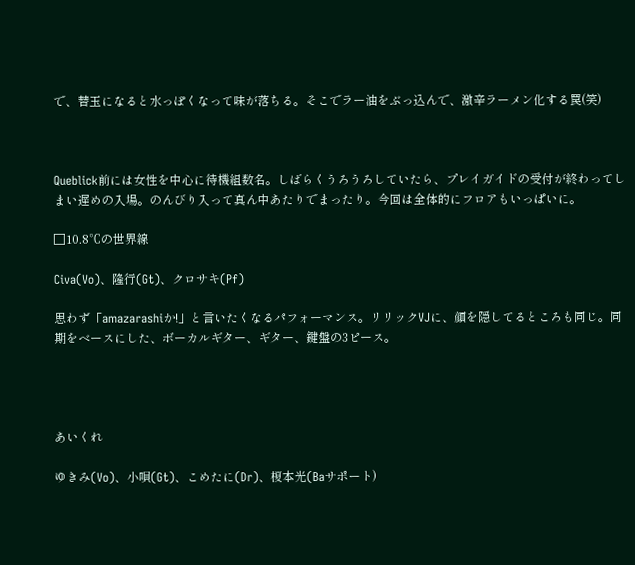で、替玉になると水っぽくなって味が落ちる。そこでラー油をぶっ込んで、激辛ラーメン化する罠(笑)



Queblick前には女性を中心に待機組数名。しばらくうろうろしていたら、プレイガイドの受付が終わってしまい遅めの入場。のんびり入って真ん中あたりでまったり。今回は全体的にフロアもいっぱいに。

□10.8℃の世界線

Civa(Vo)、隆行(Gt)、クロサキ(Pf)

思わず「amazarashiか!」と言いたくなるパフォーマンス。リリックVJに、顔を隠してるところも同じ。同期をベースにした、ボーカルギター、ギター、鍵盤の3ピース。




あいくれ

ゆきみ(Vo)、小唄(Gt)、こめたに(Dr)、榎本光(Baサポート)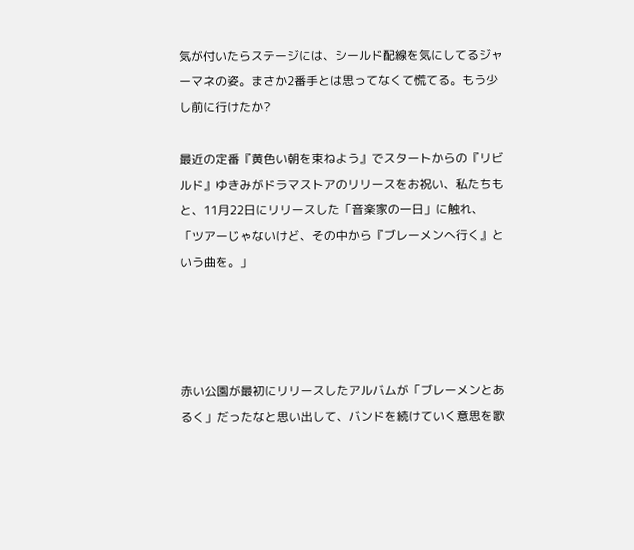気が付いたらステージには、シールド配線を気にしてるジャーマネの姿。まさか2番手とは思ってなくて慌てる。もう少し前に行けたか?

最近の定番『黄色い朝を束ねよう』でスタートからの『リビルド』ゆきみがドラマストアのリリースをお祝い、私たちもと、11月22日にリリースした「音楽家の一日」に触れ、「ツアーじゃないけど、その中から『ブレーメンへ行く』という曲を。」




赤い公園が最初にリリースしたアルバムが「ブレーメンとあるく」だったなと思い出して、バンドを続けていく意思を歌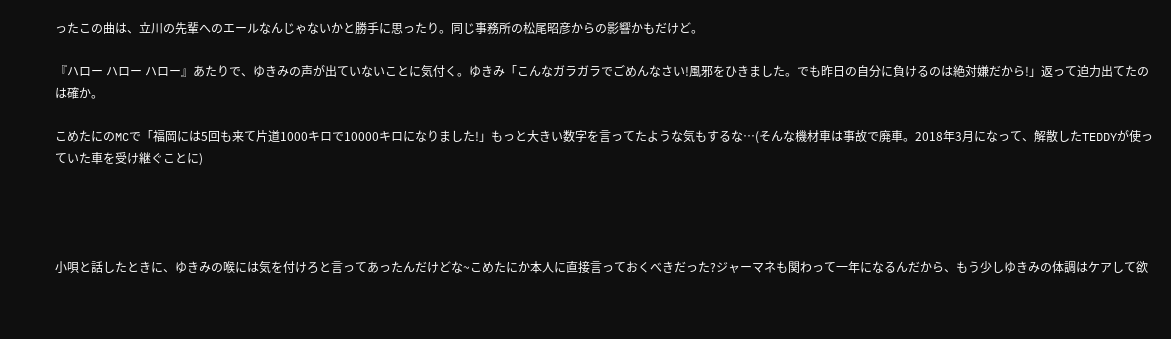ったこの曲は、立川の先輩へのエールなんじゃないかと勝手に思ったり。同じ事務所の松尾昭彦からの影響かもだけど。

『ハロー ハロー ハロー』あたりで、ゆきみの声が出ていないことに気付く。ゆきみ「こんなガラガラでごめんなさい!風邪をひきました。でも昨日の自分に負けるのは絶対嫌だから!」返って迫力出てたのは確か。

こめたにのMCで「福岡には5回も来て片道1000キロで10000キロになりました!」もっと大きい数字を言ってたような気もするな…(そんな機材車は事故で廃車。2018年3月になって、解散したTEDDYが使っていた車を受け継ぐことに)




小唄と話したときに、ゆきみの喉には気を付けろと言ってあったんだけどな~こめたにか本人に直接言っておくべきだった?ジャーマネも関わって一年になるんだから、もう少しゆきみの体調はケアして欲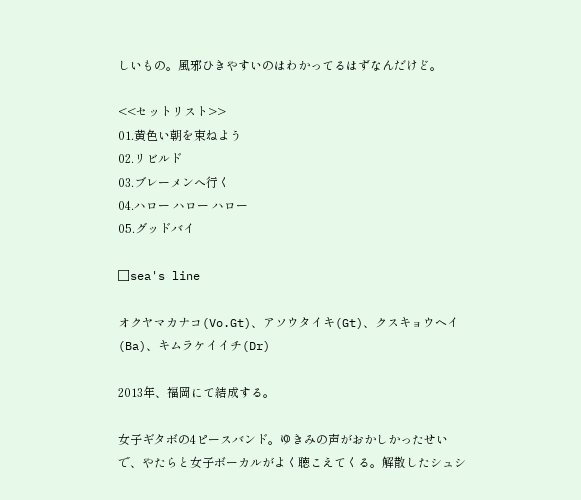しいもの。風邪ひきやすいのはわかってるはずなんだけど。

<<セットリスト>>
01.黄色い朝を束ねよう
02.リビルド
03.ブレーメンへ行く
04.ハロー ハロー ハロー
05.グッドバイ

□sea's line

オクヤマカナコ(Vo.Gt)、アソウタイキ(Gt)、クスキョウヘイ(Ba)、キムラケイイチ(Dr)

2013年、福岡にて結成する。

女子ギタボの4ピースバンド。ゆきみの声がおかしかったせいで、やたらと女子ボーカルがよく聴こえてくる。解散したシュシ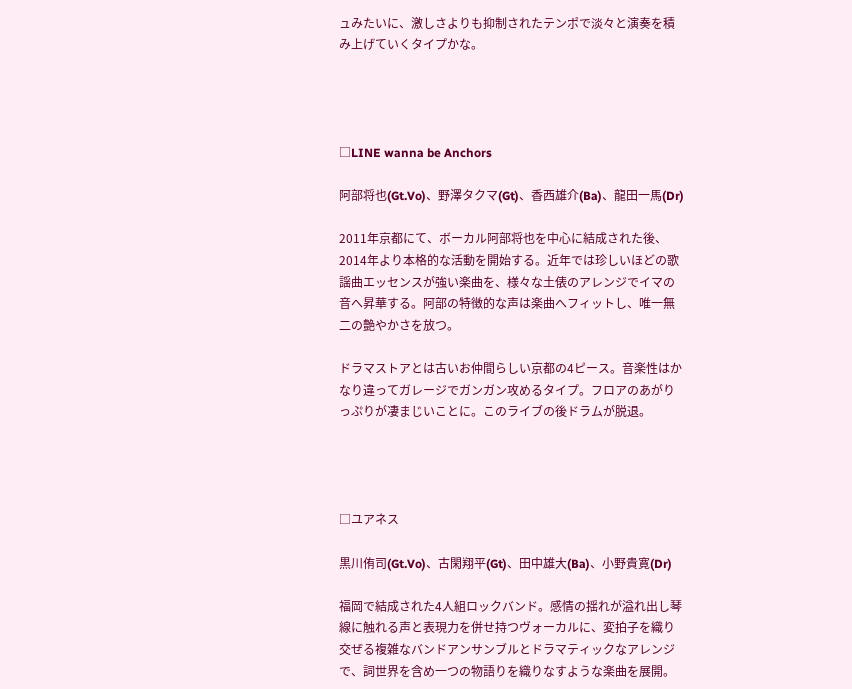ュみたいに、激しさよりも抑制されたテンポで淡々と演奏を積み上げていくタイプかな。




□LINE wanna be Anchors

阿部将也(Gt.Vo)、野澤タクマ(Gt)、香西雄介(Ba)、龍田一馬(Dr)

2011年京都にて、ボーカル阿部将也を中心に結成された後、2014年より本格的な活動を開始する。近年では珍しいほどの歌謡曲エッセンスが強い楽曲を、様々な土俵のアレンジでイマの音へ昇華する。阿部の特徴的な声は楽曲へフィットし、唯一無二の艶やかさを放つ。

ドラマストアとは古いお仲間らしい京都の4ピース。音楽性はかなり違ってガレージでガンガン攻めるタイプ。フロアのあがりっぷりが凄まじいことに。このライブの後ドラムが脱退。




□ユアネス

黒川侑司(Gt.Vo)、古閑翔平(Gt)、田中雄大(Ba)、小野貴寛(Dr)

福岡で結成された4人組ロックバンド。感情の揺れが溢れ出し琴線に触れる声と表現力を併せ持つヴォーカルに、変拍子を織り交ぜる複雑なバンドアンサンブルとドラマティックなアレンジで、詞世界を含め一つの物語りを織りなすような楽曲を展開。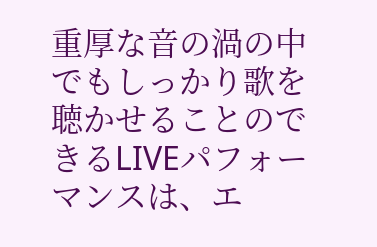重厚な音の渦の中でもしっかり歌を聴かせることのできるLIVEパフォーマンスは、エ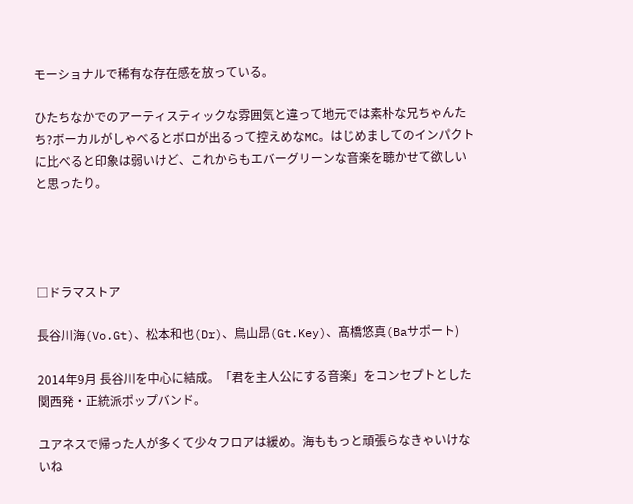モーショナルで稀有な存在感を放っている。

ひたちなかでのアーティスティックな雰囲気と違って地元では素朴な兄ちゃんたち?ボーカルがしゃべるとボロが出るって控えめなMC。はじめましてのインパクトに比べると印象は弱いけど、これからもエバーグリーンな音楽を聴かせて欲しいと思ったり。




□ドラマストア

長谷川海(Vo.Gt)、松本和也(Dr)、鳥山昂(Gt.Key)、髙橋悠真(Baサポート)

2014年9月 長谷川を中心に結成。「君を主人公にする音楽」をコンセプトとした関西発・正統派ポップバンド。

ユアネスで帰った人が多くて少々フロアは緩め。海ももっと頑張らなきゃいけないね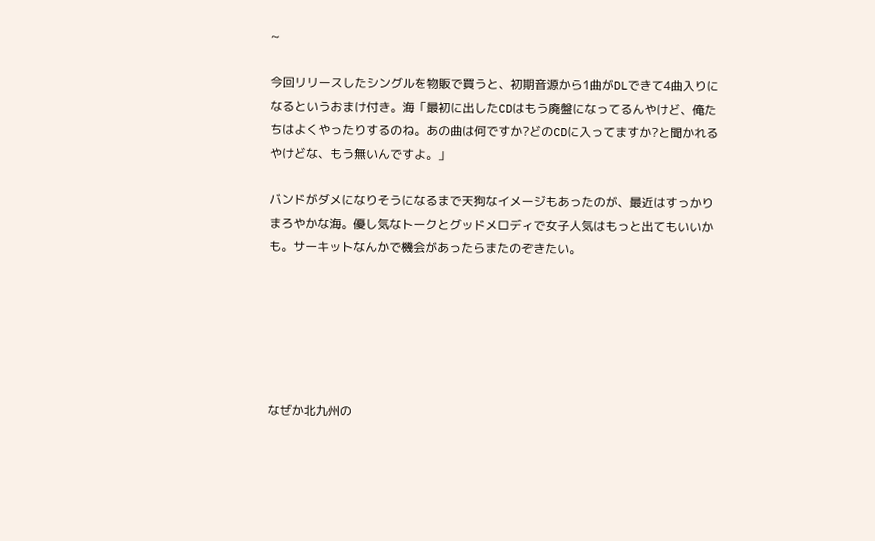~

今回リリースしたシングルを物販で買うと、初期音源から1曲がDLできて4曲入りになるというおまけ付き。海「最初に出したCDはもう廃盤になってるんやけど、俺たちはよくやったりするのね。あの曲は何ですか?どのCDに入ってますか?と聞かれるやけどな、もう無いんですよ。」

バンドがダメになりそうになるまで天狗なイメージもあったのが、最近はすっかりまろやかな海。優し気なトークとグッドメロディで女子人気はもっと出てもいいかも。サーキットなんかで機会があったらまたのぞきたい。






なぜか北九州の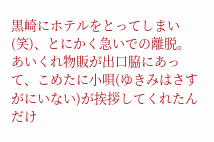黒崎にホテルをとってしまい(笑)、とにかく急いでの離脱。あいくれ物販が出口脇にあって、こめたに小唄(ゆきみはさすがにいない)が挨拶してくれたんだけ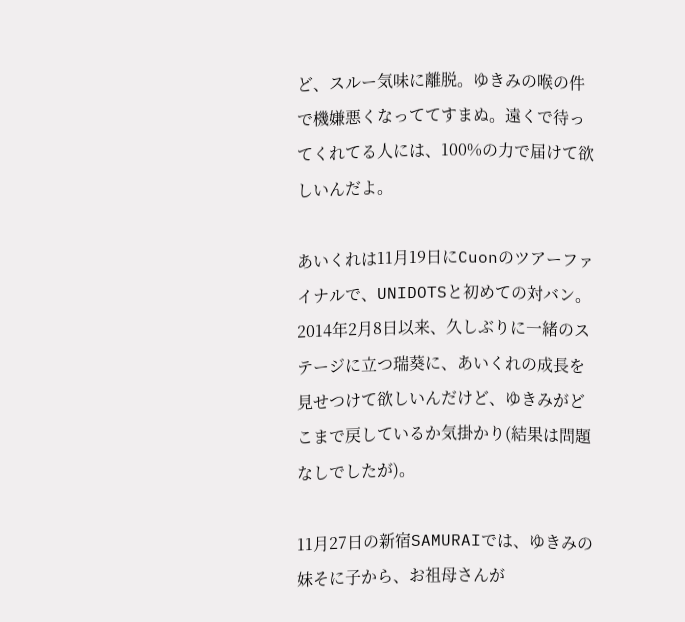ど、スルー気味に離脱。ゆきみの喉の件で機嫌悪くなっててすまぬ。遠くで待ってくれてる人には、100%の力で届けて欲しいんだよ。

あいくれは11月19日にCuonのツアーファイナルで、UNIDOTSと初めての対バン。2014年2月8日以来、久しぶりに一緒のステージに立つ瑞葵に、あいくれの成長を見せつけて欲しいんだけど、ゆきみがどこまで戻しているか気掛かり(結果は問題なしでしたが)。

11月27日の新宿SAMURAIでは、ゆきみの妹そに子から、お祖母さんが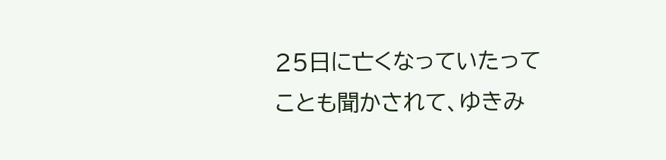25日に亡くなっていたってことも聞かされて、ゆきみ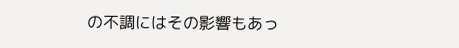の不調にはその影響もあっ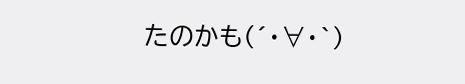たのかも(´・∀・`)